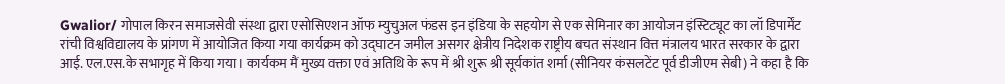Gwalior/ गोपाल किरन समाजसेवी संस्था द्वारा एसोसिएशन ऑफ म्युचुअल फंडस इन इंडिया के सहयोग से एक सेमिनार का आयोजन इंस्टिट्यूट का लॉ डिपार्मेंट रांची विश्वविद्यालय के प्रांगण में आयोजित किया गया कार्यक्रम को उद्घाटन जमील असगर क्षेत्रीय निदेशक राष्ट्रीय बचत संस्थान वित्त मंत्रालय भारत सरकार के द्वारा आई. एल.एस.के सभागृह में किया गया। कार्यकम मैं मुख्य वक्ता एवं अतिथि के रूप में श्री शुरू श्री सूर्यकांत शर्मा (सीनियर कंसलटेंट पूर्व डीजीएम सेबी) ने कहा है कि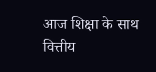आज शिक्षा के साथ वित्तीय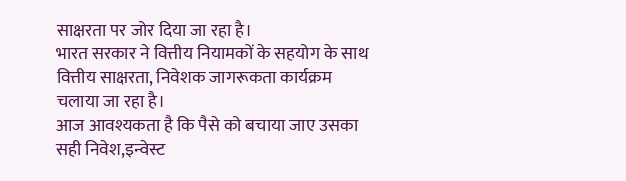साक्षरता पर जोर दिया जा रहा है।
भारत सरकार ने वित्तीय नियामकों के सहयोग के साथ वित्तीय साक्षरता, निवेशक जागरूकता कार्यक्रम चलाया जा रहा है।
आज आवश्यकता है कि पैसे को बचाया जाए उसका सही निवेश,इन्वेस्ट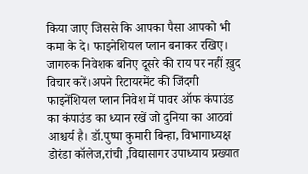किया जाए जिससे कि आपका पैसा आपको भी कमा के दे। फाइनेशियल प्लान बनाकर रखिए। जागरुक निवेशक बनिए दूसरे की राय पर नहीं ख़ुद विचार करें।अपने रिटायरमेंट की जिंदगी फाइनेंशियल प्लान निवेश में पावर ऑफ कंपाउंड का कंपाउंड का ध्यान रखें जो दुनिया का आठवां आश्चर्य है। डॉ.पुष्पा कुमारी बिन्हा, विभागाध्यक्ष डोरंडा कॉलेज,रांची ,विद्यासागर उपाध्याय प्रख्यात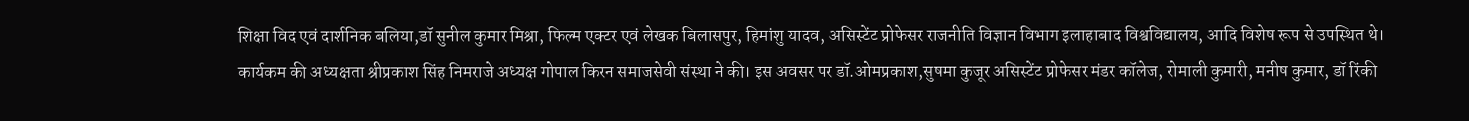शिक्षा विद एवं दार्शनिक बलिया,डॉ सुनील कुमार मिश्रा, फिल्म एक्टर एवं लेखक बिलासपुर, हिमांशु यादव, असिस्टेंट प्रोफेसर राजनीति विज्ञान विभाग इलाहाबाद विश्वविद्यालय, आदि विशेष रूप से उपस्थित थे।
कार्यकम की अध्यक्षता श्रीप्रकाश सिंह निमराजे अध्यक्ष गोपाल किरन समाजसेवी संस्था ने की। इस अवसर पर डॉ.ओमप्रकाश,सुषमा कुजूर असिस्टेंट प्रोफेसर मंडर कॉलेज, रोमाली कुमारी, मनीष कुमार, डॉ रिंकी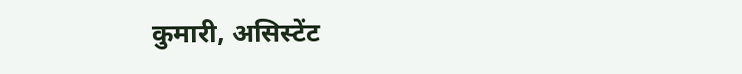कुमारी, असिस्टेंट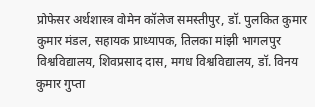प्रोफेसर अर्थशास्त्र वोमेन कॉलेज समस्तीपुर, डॉ. पुलकित कुमार कुमार मंडल, सहायक प्राध्यापक, तिलका मांझी भागलपुर विश्वविद्यालय, शिवप्रसाद दास, मगध विश्वविद्यालय, डॉ. विनय कुमार गुप्ता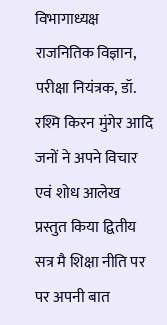विभागाध्यक्ष राजनितिक विज्ञान, परीक्षा नियंत्रक, डॉ. रश्मि किरन मुंगेर आदि जनों ने अपने विचार एवं शोध आलेख प्रस्तुत किया द्वितीय सत्र मै शिक्षा नीति पर पर अपनी बात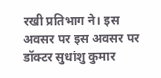रखी प्रतिभाग ने। इस अवसर पर इस अवसर पर डॉक्टर सुधांशु कुमार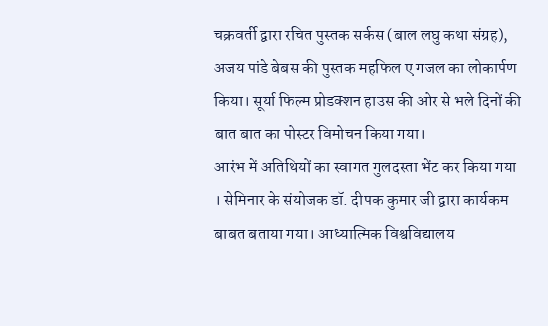चक्रवर्ती द्वारा रचित पुस्तक सर्कस (बाल लघु कथा संग्रह), अजय पांडे बेबस की पुस्तक महफिल ए गजल का लोकार्पण किया। सूर्या फिल्म प्रोडक्शन हाउस की ओर से भले दिनों की बात बात का पोस्टर विमोचन किया गया।
आरंभ में अतिथियों का स्वागत गुलदस्ता भेंट कर किया गया । सेमिनार के संयोजक डॉ. दीपक कुमार जी द्वारा कार्यकम बाबत बताया गया। आध्यात्मिक विश्वविद्यालय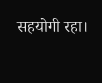सहयोगी रहा।